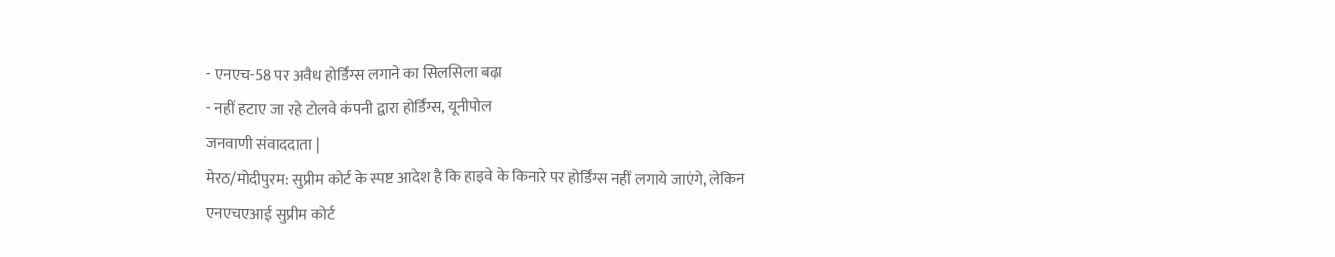- एनएच-58 पर अवैध होर्डिंग्स लगाने का सिलसिला बढ़ा
- नहीं हटाए जा रहे टोलवे कंपनी द्वारा होर्डिंग्स, यूनीपोल
जनवाणी संवाददाता |
मेरठ/मोदीपुरम: सुप्रीम कोर्ट के स्पष्ट आदेश है कि हाइवे के किनारे पर होर्डिंग्स नहीं लगाये जाएंगे, लेकिन एनएचएआई सुप्रीम कोर्ट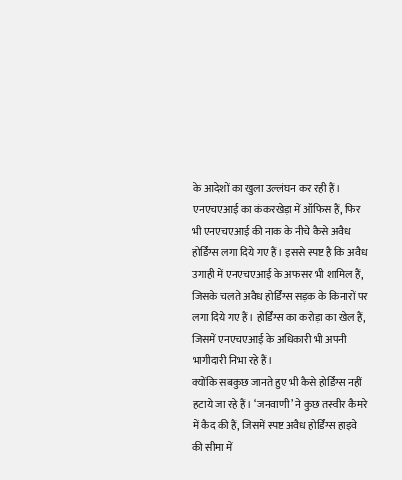के आदेशों का खुला उल्लंघन कर रही हैं। एनएचएआई का कंकरखेड़ा में ऑफिस हैं, फिर भी एनएचएआई की नाक के नीचे कैसे अवैध होर्डिंग्स लगा दिये गए हैं। इससे स्पष्ट है कि अवैध उगाही में एनएचएआई के अफसर भी शामिल हैं, जिसके चलते अवैध होर्डिंग्स सड़क के किनारों पर लगा दिये गए हैं। होर्डिंग्स का करोड़ा का खेल हैं, जिसमें एनएचएआई के अधिकारी भी अपनी भागीदारी निभा रहे हैं।
क्योंकि सबकुछ जानते हुए भी कैसे होर्डिंग्स नहीं हटाये जा रहे हैं। ‘जनवाणी’ ने कुछ तस्वीर कैमरे में कैद की हैं, जिसमें स्पष्ट अवैध होर्डिंग्स हाइवे की सीमा में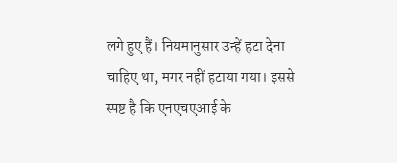लगे हुए हैं। नियमानुसार उन्हें हटा देना चाहिए था, मगर नहीं हटाया गया। इससे स्पष्ट है कि एनएचएआई के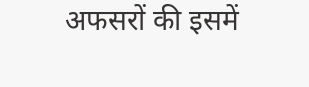अफसरों की इसमें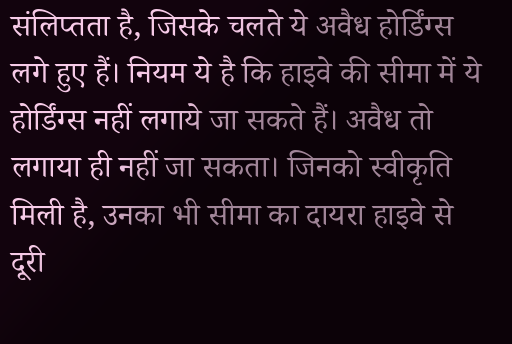संलिप्तता है, जिसके चलते ये अवैध होर्डिंग्स लगे हुए हैं। नियम ये है कि हाइवे की सीमा में ये होर्डिंग्स नहीं लगाये जा सकते हैं। अवैध तो लगाया ही नहीं जा सकता। जिनको स्वीकृति मिली है, उनका भी सीमा का दायरा हाइवे से दूरी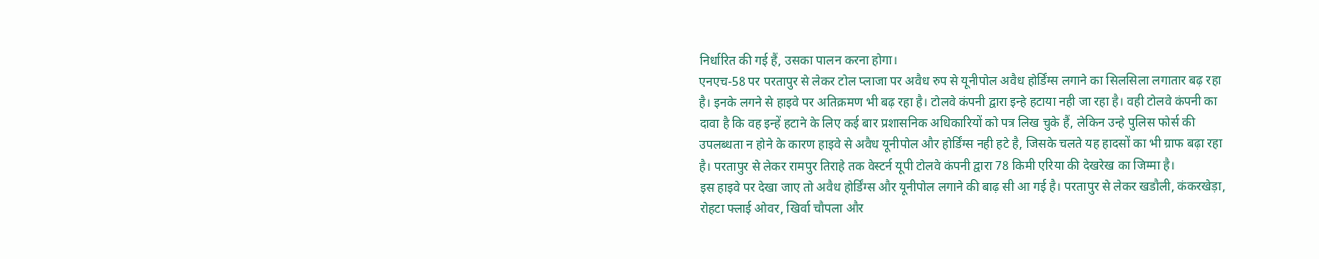निर्धारित की गई हैं, उसका पालन करना होगा।
एनएच-58 पर परतापुर से लेकर टोल प्लाजा पर अवैध रुप से यूनीपोल अवैध होर्डिंग्स लगाने का सिलसिला लगातार बढ़ रहा है। इनके लगने से हाइवे पर अतिक्रमण भी बढ़ रहा है। टोलवे कंपनी द्वारा इन्हे हटाया नही जा रहा है। वही टोलवे कंपनी का दावा है कि वह इन्हें हटाने के लिए कई बार प्रशासनिक अधिकारियों को पत्र लिख चुके हैं, लेकिन उन्हे पुलिस फोर्स की उपलब्धता न होने के कारण हाइवे से अवैध यूनीपोल और होर्डिंग्स नही हटे है, जिसके चलते यह हादसों का भी ग्राफ बढ़ा रहा है। परतापुर से लेकर रामपुर तिराहे तक वेस्टर्न यूपी टोलवे कंपनी द्वारा 78 किमी एरिया की देखरेख का जिम्मा है।
इस हाइवे पर देखा जाए तो अवैध होर्डिंग्स और यूनीपोल लगाने की बाढ़ सी आ गई है। परतापुर से लेकर खडौली, कंकरखेड़ा, रोहटा फ्लाई ओवर, खिर्वा चौपला और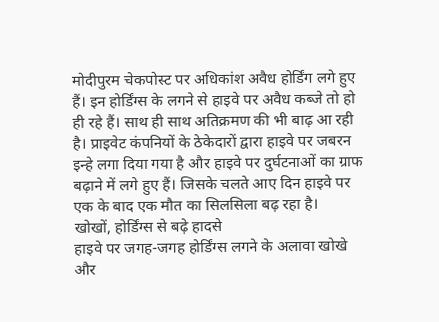मोदीपुरम चेकपोस्ट पर अधिकांश अवैध होर्डिंग लगे हुए हैं। इन होर्डिंग्स के लगने से हाइवे पर अवैध कब्जे तो हो ही रहे हैं। साथ ही साथ अतिक्रमण की भी बाढ़ आ रही है। प्राइवेट कंपनियों के ठेकेदारों द्वारा हाइवे पर जबरन इन्हे लगा दिया गया है और हाइवे पर दुर्घटनाओं का ग्राफ बढ़ाने में लगे हुए हैं। जिसके चलते आए दिन हाइवे पर एक के बाद एक मौत का सिलसिला बढ़ रहा है।
खोखों, होर्डिंग्स से बढ़े हादसे
हाइवे पर जगह-जगह होर्डिंग्स लगने के अलावा खोखे और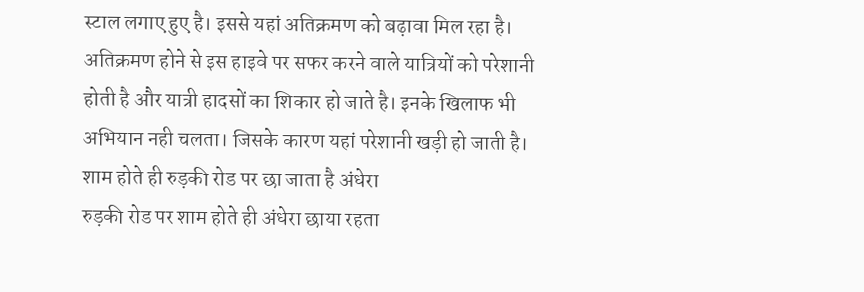स्टाल लगाए हुए है। इससे यहां अतिक्रमण को बढ़ावा मिल रहा है। अतिक्रमण होने से इस हाइवे पर सफर करने वाले यात्रियों को परेशानी होती है और यात्री हादसों का शिकार हो जाते है। इनके खिलाफ भी अभियान नही चलता। जिसके कारण यहां परेशानी खड़ी हो जाती है।
शाम होते ही रुड़की रोड पर छा जाता है अंधेरा
रुड़की रोड पर शाम होते ही अंधेरा छाया रहता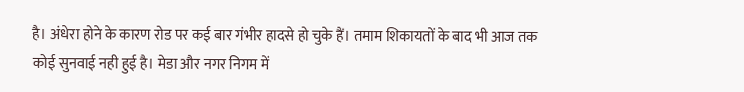है। अंधेरा होने के कारण रोड पर कई बार गंभीर हादसे हो चुके हैं। तमाम शिकायतों के बाद भी आज तक कोई सुनवाई नही हुई है। मेडा और नगर निगम में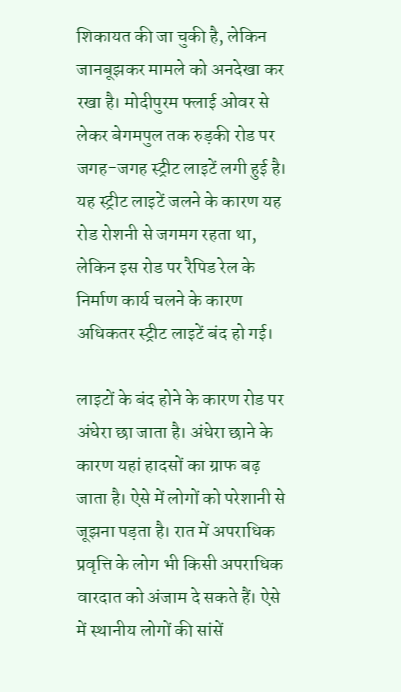शिकायत की जा चुकी है, लेकिन जानबूझकर मामले को अनदेखा कर रखा है। मोदीपुरम फ्लाई ओवर से लेकर बेगमपुल तक रुड़की रोड पर जगह-जगह स्ट्रीट लाइटें लगी हुई है। यह स्ट्रीट लाइटें जलने के कारण यह रोड रोशनी से जगमग रहता था, लेकिन इस रोड पर रैपिड रेल के निर्माण कार्य चलने के कारण अधिकतर स्ट्रीट लाइटें बंद हो गई।

लाइटों के बंद होने के कारण रोड पर अंधेरा छा जाता है। अंधेरा छाने के कारण यहां हादसों का ग्राफ बढ़ जाता है। ऐसे में लोगों को परेशानी से जूझना पड़ता है। रात में अपराधिक प्रवृत्ति के लोग भी किसी अपराधिक वारदात को अंजाम दे सकते हैं। ऐसे में स्थानीय लोगों की सांसें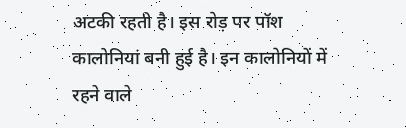अटकी रहती है। इस रोड़ पर पॉश कालोनियां बनी हुई है। इन कालोनियों में रहने वाले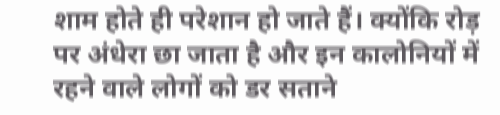शाम होते ही परेशान हो जाते हैं। क्योंकि रोड़ पर अंधेरा छा जाता है और इन कालोनियों में रहने वाले लोगों को डर सताने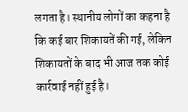लगता है। स्थानीय लोगों का कहना है कि कई बार शिकायतें की गई, लेकिन शिकायतों के बाद भी आज तक कोई कार्रवाई नहीं हुई है।